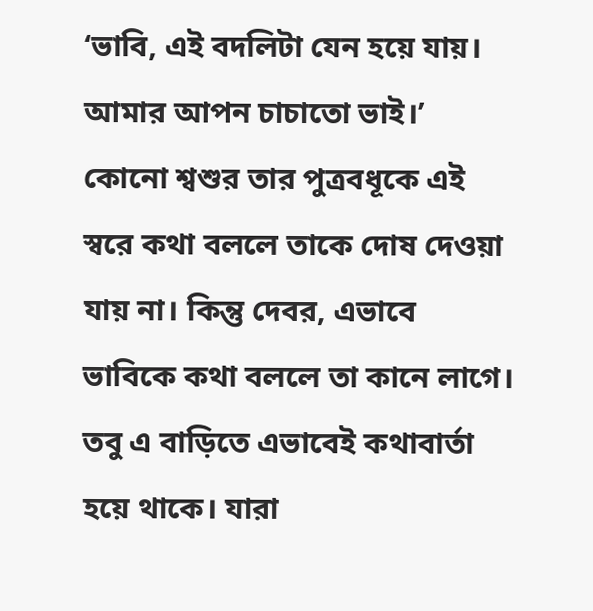‘ভাবি, এই বদলিটা যেন হয়ে যায়। আমার আপন চাচাতো ভাই।’
কোনো শ্বশুর তার পুত্রবধূকে এই স্বরে কথা বললে তাকে দোষ দেওয়া যায় না। কিন্তু দেবর, এভাবে ভাবিকে কথা বললে তা কানে লাগে। তবু এ বাড়িতে এভাবেই কথাবার্তা হয়ে থাকে। যারা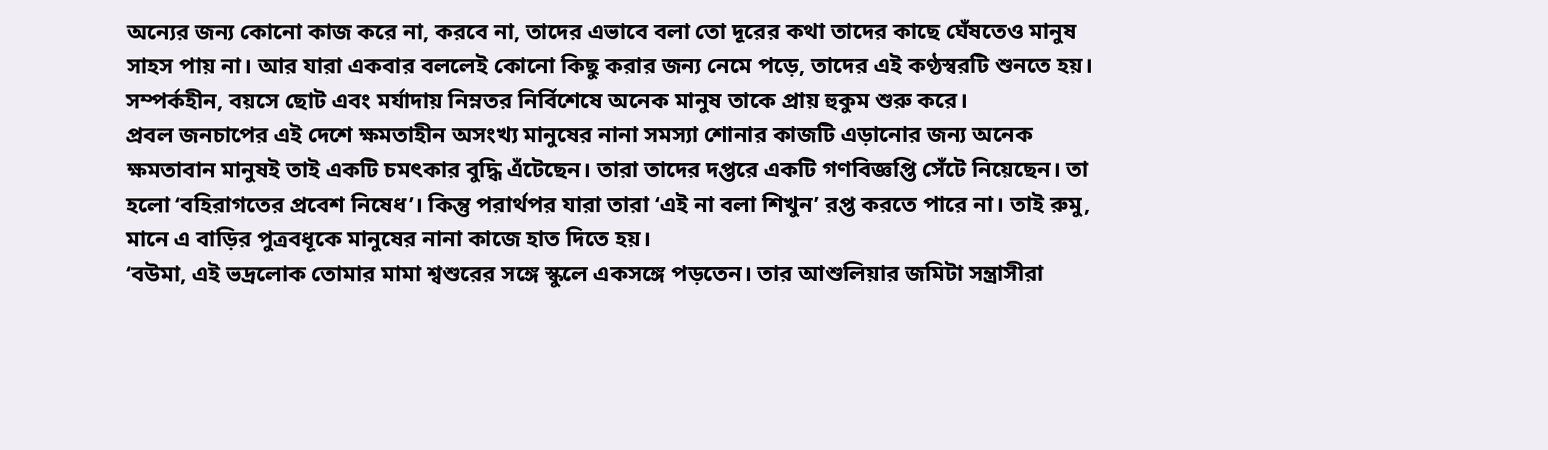অন্যের জন্য কোনো কাজ করে না, করবে না, তাদের এভাবে বলা তো দূরের কথা তাদের কাছে ঘেঁষতেও মানুষ সাহস পায় না। আর যারা একবার বললেই কোনো কিছু করার জন্য নেমে পড়ে, তাদের এই কণ্ঠস্বরটি শুনতে হয়। সম্পর্কহীন, বয়সে ছোট এবং মর্যাদায় নিম্নতর নির্বিশেষে অনেক মানুষ তাকে প্রায় হুকুম শুরু করে।
প্রবল জনচাপের এই দেশে ক্ষমতাহীন অসংখ্য মানুষের নানা সমস্যা শোনার কাজটি এড়ানোর জন্য অনেক ক্ষমতাবান মানুষই তাই একটি চমৎকার বুদ্ধি এঁটেছেন। তারা তাদের দপ্তরে একটি গণবিজ্ঞপ্তি সেঁটে নিয়েছেন। তা হলো ‘বহিরাগতের প্রবেশ নিষেধ’। কিন্তু পরার্থপর যারা তারা ‘এই না বলা শিখুন’ রপ্ত করতে পারে না। তাই রুমু, মানে এ বাড়ির পুত্রবধূকে মানুষের নানা কাজে হাত দিতে হয়।
‘বউমা, এই ভদ্রলোক তোমার মামা শ্বশুরের সঙ্গে স্কুলে একসঙ্গে পড়তেন। তার আশুলিয়ার জমিটা সন্ত্রাসীরা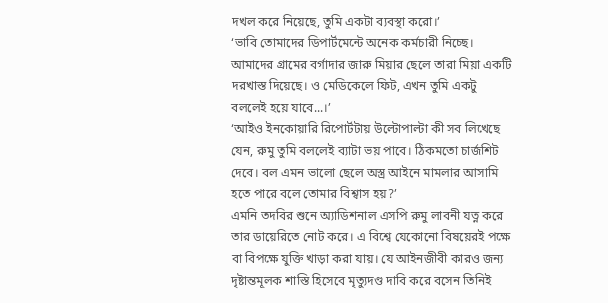দখল করে নিয়েছে, তুমি একটা ব্যবস্থা করো।’
‘ভাবি তোমাদের ডিপার্টমেন্টে অনেক কর্মচারী নিচ্ছে। আমাদের গ্রামের বর্গাদার জারু মিয়ার ছেলে তারা মিয়া একটি দরখাস্ত দিয়েছে। ও মেডিকেলে ফিট, এখন তুমি একটু বললেই হয়ে যাবে...।’
‘আইও ইনকোয়ারি রিপোর্টটায় উল্টোপাল্টা কী সব লিখেছে যেন, রুমু তুমি বললেই ব্যাটা ভয় পাবে। ঠিকমতো চার্জশিট দেবে। বল এমন ভালো ছেলে অস্ত্র আইনে মামলার আসামি হতে পারে বলে তোমার বিশ্বাস হয়?’
এমনি তদবির শুনে অ্যাডিশনাল এসপি রুমু লাবনী যত্ন করে তার ডায়েরিতে নোট করে। এ বিশ্বে যেকোনো বিষয়েরই পক্ষে বা বিপক্ষে যুক্তি খাড়া করা যায়। যে আইনজীবী কারও জন্য দৃষ্টান্তমূলক শাস্তি হিসেবে মৃত্যুদণ্ড দাবি করে বসেন তিনিই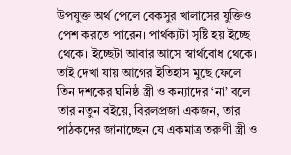উপযুক্ত অর্থ পেলে বেকসুর খালাসের যুক্তিও পেশ করতে পারেন। পার্থক্যটা সৃষ্টি হয় ইচ্ছে থেকে। ইচ্ছেটা আবার আসে স্বার্থবোধ থেকে। তাই দেখা যায় আগের ইতিহাস মুছে ফেলে তিন দশকের ঘনিষ্ঠ স্ত্রী ও কন্যাদের ‘না’ বলে তার নতুন বইয়ে, বিরলপ্রজা একজন, তার পাঠকদের জানাচ্ছেন যে একমাত্র তরুণী স্ত্রী ও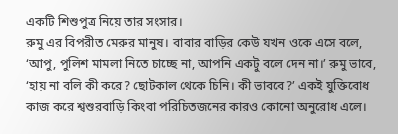একটি শিশুপুত্র নিয়ে তার সংসার।
রুমু এর বিপরীত মেরুর মানুষ। বাবার বাড়ির কেউ যখন ওকে এসে বলে, ‘আপু, পুলিশ মামলা নিতে চাচ্ছে না, আপনি একটু বলে দেন না।’ রুমু ভাবে, ‘হায় না বলি কী করে? ছোটকাল থেকে চিনি। কী ভাববে?’ একই যুক্তিবোধ কাজ করে শ্বশুরবাড়ি কিংবা পরিচিতজনের কারও কোনো অনুরোধ এলে।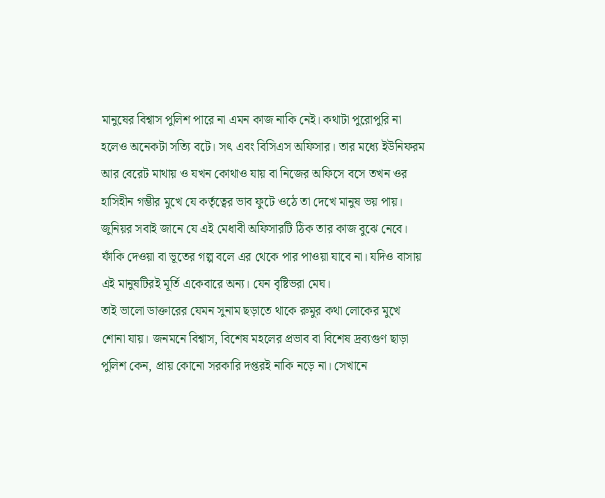মানুষের বিশ্বাস পুলিশ পারে না এমন কাজ নাকি নেই। কথাটা পুরোপুরি না হলেও অনেকটা সত্যি বটে। সৎ এবং বিসিএস অফিসার। তার মধ্যে ইউনিফরম আর বেরেট মাথায় ও যখন কোথাও যায় বা নিজের অফিসে বসে তখন ওর হাসিহীন গম্ভীর মুখে যে কর্তৃত্বের ভাব ফুটে ওঠে তা দেখে মানুষ ভয় পায়। জুনিয়র সবাই জানে যে এই মেধাবী অফিসারটি ঠিক তার কাজ বুঝে নেবে। ফাঁকি দেওয়া বা ভূতের গল্প বলে এর থেকে পার পাওয়া যাবে না। যদিও বাসায় এই মানুষটিরই মূর্তি একেবারে অন্য। যেন বৃষ্টিভরা মেঘ।
তাই ভালো ডাক্তারের যেমন সুনাম ছড়াতে থাকে রুমুর কথা লোকের মুখে শোনা যায়। জনমনে বিশ্বাস, বিশেষ মহলের প্রভাব বা বিশেষ দ্রব্যগুণ ছাড়া পুলিশ কেন, প্রায় কোনো সরকারি দপ্তরই নাকি নড়ে না। সেখানে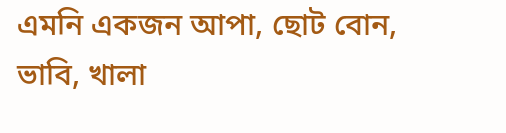এমনি একজন আপা, ছোট বোন, ভাবি, খালা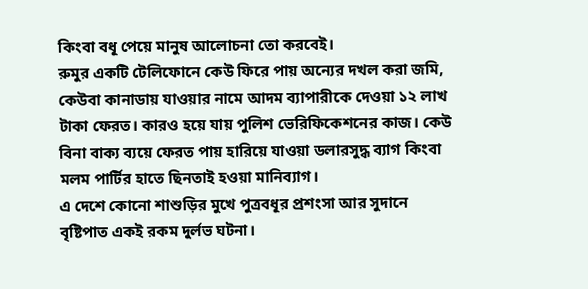কিংবা বধূ পেয়ে মানুষ আলোচনা তো করবেই।
রুমুর একটি টেলিফোনে কেউ ফিরে পায় অন্যের দখল করা জমি, কেউবা কানাডায় যাওয়ার নামে আদম ব্যাপারীকে দেওয়া ১২ লাখ টাকা ফেরত। কারও হয়ে যায় পুলিশ ভেরিফিকেশনের কাজ। কেউ বিনা বাক্য ব্যয়ে ফেরত পায় হারিয়ে যাওয়া ডলারসুদ্ধ ব্যাগ কিংবা মলম পার্টির হাতে ছিনতাই হওয়া মানিব্যাগ।
এ দেশে কোনো শাশুড়ির মুখে পুত্রবধূর প্রশংসা আর সুদানে বৃষ্টিপাত একই রকম দুর্লভ ঘটনা।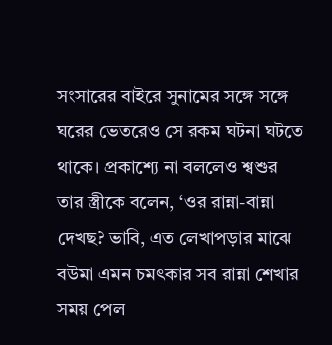সংসারের বাইরে সুনামের সঙ্গে সঙ্গে ঘরের ভেতরেও সে রকম ঘটনা ঘটতে থাকে। প্রকাশ্যে না বললেও শ্বশুর তার স্ত্রীকে বলেন, ‘ওর রান্না-বান্না দেখছ? ভাবি, এত লেখাপড়ার মাঝে বউমা এমন চমৎকার সব রান্না শেখার সময় পেল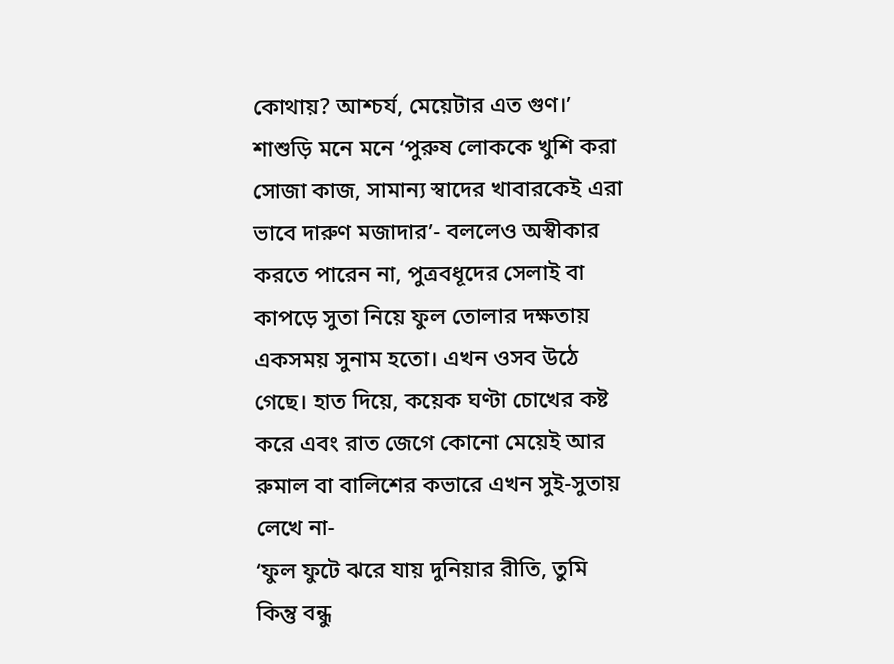কোথায়? আশ্চর্য, মেয়েটার এত গুণ।’ শাশুড়ি মনে মনে ‘পুরুষ লোককে খুশি করা সোজা কাজ, সামান্য স্বাদের খাবারকেই এরা ভাবে দারুণ মজাদার’- বললেও অস্বীকার করতে পারেন না, পুত্রবধূদের সেলাই বা কাপড়ে সুতা নিয়ে ফুল তোলার দক্ষতায় একসময় সুনাম হতো। এখন ওসব উঠে গেছে। হাত দিয়ে, কয়েক ঘণ্টা চোখের কষ্ট করে এবং রাত জেগে কোনো মেয়েই আর রুমাল বা বালিশের কভারে এখন সুই-সুতায় লেখে না-
‘ফুল ফুটে ঝরে যায় দুনিয়ার রীতি, তুমি কিন্তু বন্ধু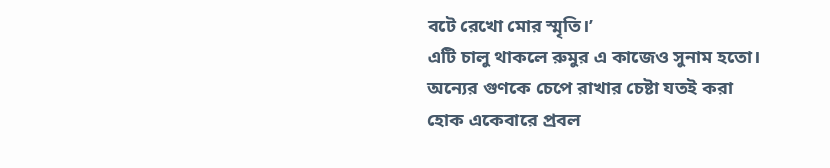বটে রেখো মোর স্মৃতি।’
এটি চালু থাকলে রুমুর এ কাজেও সুনাম হতো। অন্যের গুণকে চেপে রাখার চেষ্টা যতই করা হোক একেবারে প্রবল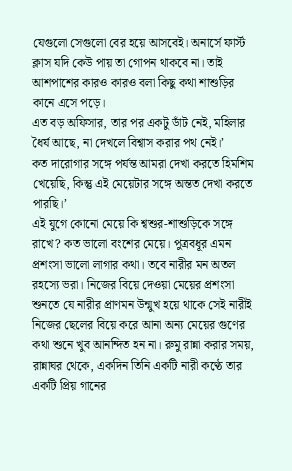যেগুলো সেগুলো বের হয়ে আসবেই। অনার্সে ফার্স্ট ক্লাস যদি কেউ পায় তা গোপন থাকবে না। তাই আশপাশের কারও কারও বলা কিছু কথা শাশুড়ির কানে এসে পড়ে।
এত বড় অফিসার, তার পর একটু ডাঁট নেই, মহিলার ধৈর্য আছে, না দেখলে বিশ্বাস করার পথ নেই।’
কত দারোগার সঙ্গে পর্যন্ত আমরা দেখা করতে হিমশিম খেয়েছি, কিন্তু এই মেয়েটার সঙ্গে অন্তত দেখা করতে পারছি।’
এই যুগে কোনো মেয়ে কি শ্বশুর-শাশুড়িকে সঙ্গে রাখে? কত ভালো বংশের মেয়ে। পুত্রবধূর এমন প্রশংসা ভালো লাগার কথা। তবে নারীর মন অতল রহস্যে ভরা। নিজের বিয়ে দেওয়া মেয়ের প্রশংসা শুনতে যে নারীর প্রাণমন উন্মুখ হয়ে থাকে সেই নারীই নিজের ছেলের বিয়ে করে আনা অন্য মেয়ের গুণের কথা শুনে খুব আনন্দিত হন না। রুমু রান্না করার সময়, রান্নাঘর থেকে, একদিন তিনি একটি নারী কণ্ঠে তার একটি প্রিয় গানের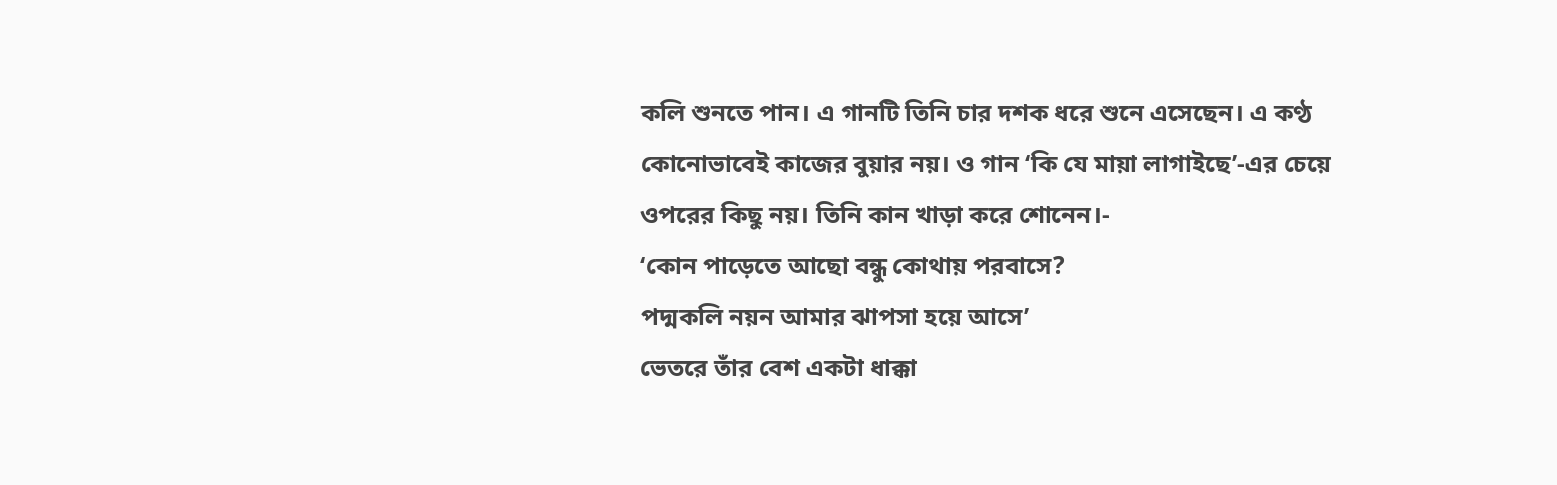কলি শুনতে পান। এ গানটি তিনি চার দশক ধরে শুনে এসেছেন। এ কণ্ঠ কোনোভাবেই কাজের বুয়ার নয়। ও গান ‘কি যে মায়া লাগাইছে’-এর চেয়ে ওপরের কিছু নয়। তিনি কান খাড়া করে শোনেন।-
‘কোন পাড়েতে আছো বন্ধু কোথায় পরবাসে?
পদ্মকলি নয়ন আমার ঝাপসা হয়ে আসে’
ভেতরে তাঁর বেশ একটা ধাক্কা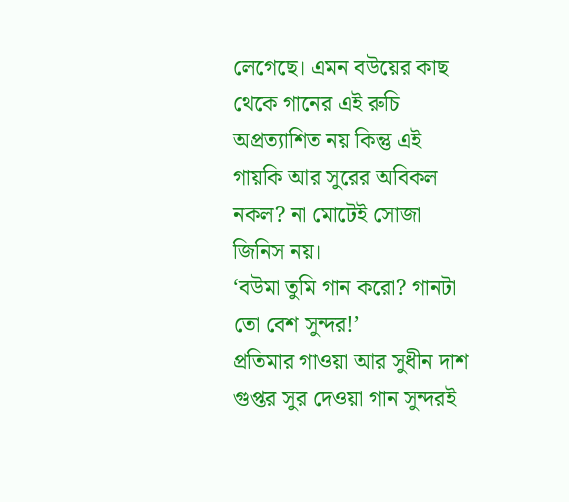লেগেছে। এমন বউয়ের কাছ থেকে গানের এই রুচি অপ্রত্যাশিত নয় কিন্তু এই গায়কি আর সুরের অবিকল নকল? না মোটেই সোজা জিনিস নয়।
‘বউমা তুমি গান করো? গানটা তো বেশ সুন্দর!’
প্রতিমার গাওয়া আর সুধীন দাশ গুপ্তর সুর দেওয়া গান সুন্দরই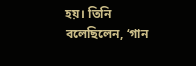হয়। তিনি বলেছিলেন, ‘গান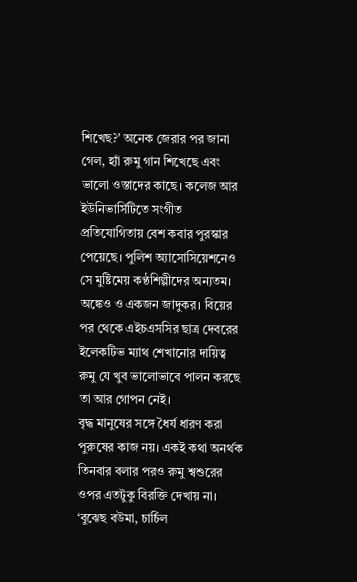শিখেছ?’ অনেক জেরার পর জানা গেল, হ্যাঁ রুমু গান শিখেছে এবং ভালো ওস্তাদের কাছে। কলেজ আর ইউনিভার্সিটিতে সংগীত প্রতিযোগিতায় বেশ কবার পুরস্কার পেয়েছে। পুলিশ অ্যাসোসিয়েশনেও সে মুষ্টিমেয় কণ্ঠশিল্পীদের অন্যতম।
অঙ্কেও ও একজন জাদুকর। বিয়ের পর থেকে এইচএসসির ছাত্র দেবরের ইলেকটিভ ম্যাথ শেখানোর দায়িত্ব রুমু যে খুব ভালোভাবে পালন করছে তা আর গোপন নেই।
বৃদ্ধ মানুষের সঙ্গে ধৈর্য ধারণ করা পুরুষের কাজ নয়। একই কথা অনর্থক তিনবার বলার পরও রুমু শ্বশুরের ওপর এতটুকু বিরক্তি দেখায় না।
‘বুঝেছ বউমা, চার্চিল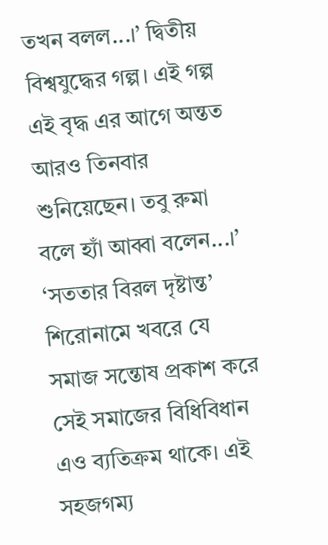তখন বলল...।’ দ্বিতীয় বিশ্বযুদ্ধের গল্প। এই গল্প এই বৃদ্ধ এর আগে অন্তত আরও তিনবার শুনিয়েছেন। তবু রুমা বলে হ্যাঁ আব্বা বলেন...।’
‘সততার বিরল দৃষ্টান্ত’ শিরোনামে খবরে যে সমাজ সন্তোষ প্রকাশ করে সেই সমাজের বিধিবিধান এও ব্যতিক্রম থাকে। এই সহজগম্য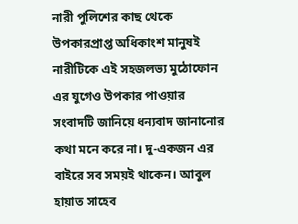নারী পুলিশের কাছ থেকে উপকারপ্রাপ্ত অধিকাংশ মানুষই নারীটিকে এই সহজলভ্য মুঠোফোন এর যুগেও উপকার পাওয়ার সংবাদটি জানিয়ে ধন্যবাদ জানানোর কথা মনে করে না। দু-একজন এর বাইরে সব সময়ই থাকেন। আবুল হায়াত সাহেব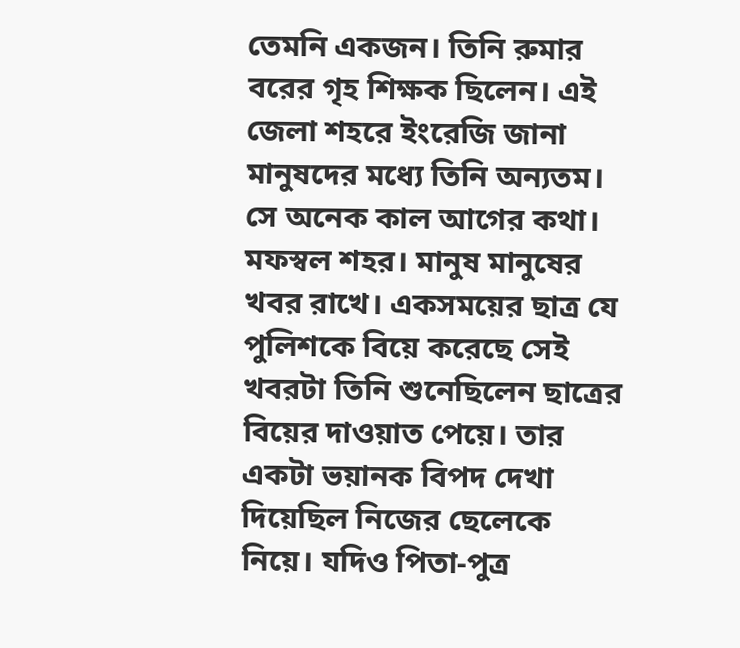তেমনি একজন। তিনি রুমার বরের গৃহ শিক্ষক ছিলেন। এই জেলা শহরে ইংরেজি জানা মানুষদের মধ্যে তিনি অন্যতম। সে অনেক কাল আগের কথা।
মফস্বল শহর। মানুষ মানুষের খবর রাখে। একসময়ের ছাত্র যে পুলিশকে বিয়ে করেছে সেই খবরটা তিনি শুনেছিলেন ছাত্রের বিয়ের দাওয়াত পেয়ে। তার একটা ভয়ানক বিপদ দেখা দিয়েছিল নিজের ছেলেকে নিয়ে। যদিও পিতা-পুত্র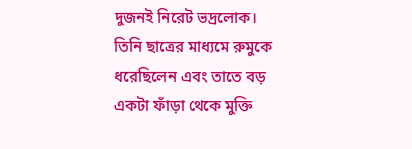দুজনই নিরেট ভদ্রলোক। তিনি ছাত্রের মাধ্যমে রুমুকে ধরেছিলেন এবং তাতে বড় একটা ফাঁড়া থেকে মুক্তি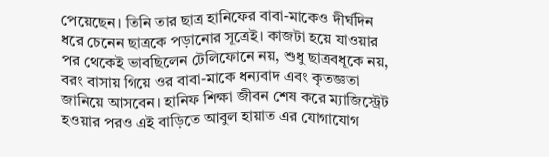পেয়েছেন। তিনি তার ছাত্র হানিফের বাবা-মাকেও দীর্ঘদিন ধরে চেনেন ছাত্রকে পড়ানোর সূত্রেই। কাজটা হয়ে যাওয়ার পর থেকেই ভাবছিলেন টেলিফোনে নয়, শুধু ছাত্রবধূকে নয়, বরং বাসায় গিয়ে ওর বাবা-মাকে ধন্যবাদ এবং কৃতজ্ঞতা জানিয়ে আসবেন। হানিফ শিক্ষা জীবন শেষ করে ম্যাজিস্ট্রেট হওয়ার পরও এই বাড়িতে আবুল হায়াত এর যোগাযোগ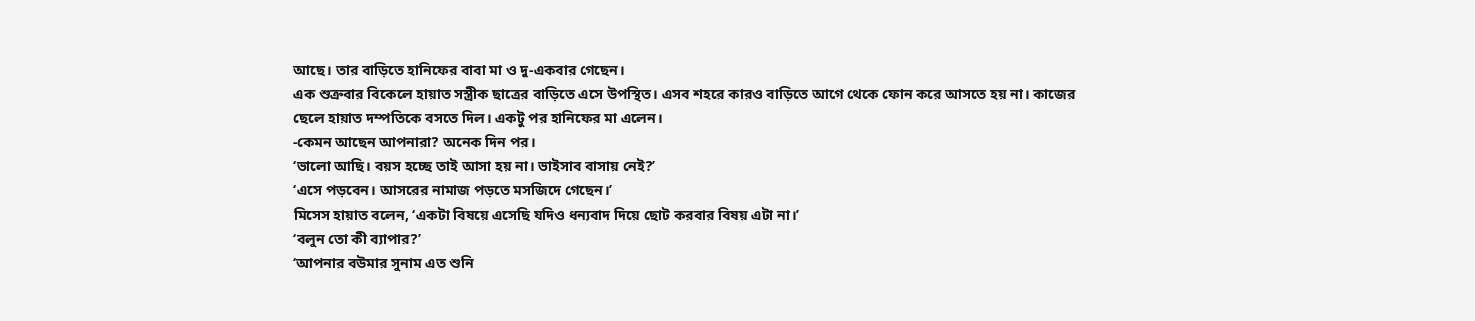আছে। তার বাড়িতে হানিফের বাবা মা ও দু-একবার গেছেন।
এক শুক্রবার বিকেলে হায়াত সস্ত্রীক ছাত্রের বাড়িতে এসে উপস্থিত। এসব শহরে কারও বাড়িতে আগে থেকে ফোন করে আসতে হয় না। কাজের ছেলে হায়াত দম্পতিকে বসতে দিল। একটু পর হানিফের মা এলেন।
-কেমন আছেন আপনারা? অনেক দিন পর।
‘ভালো আছি। বয়স হচ্ছে তাই আসা হয় না। ভাইসাব বাসায় নেই?’
‘এসে পড়বেন। আসরের নামাজ পড়তে মসজিদে গেছেন।’
মিসেস হায়াত বলেন, ‘একটা বিষয়ে এসেছি যদিও ধন্যবাদ দিয়ে ছোট করবার বিষয় এটা না।’
‘বলুন তো কী ব্যাপার?’
‘আপনার বউমার সুনাম এত শুনি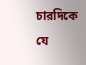চারদিকে যে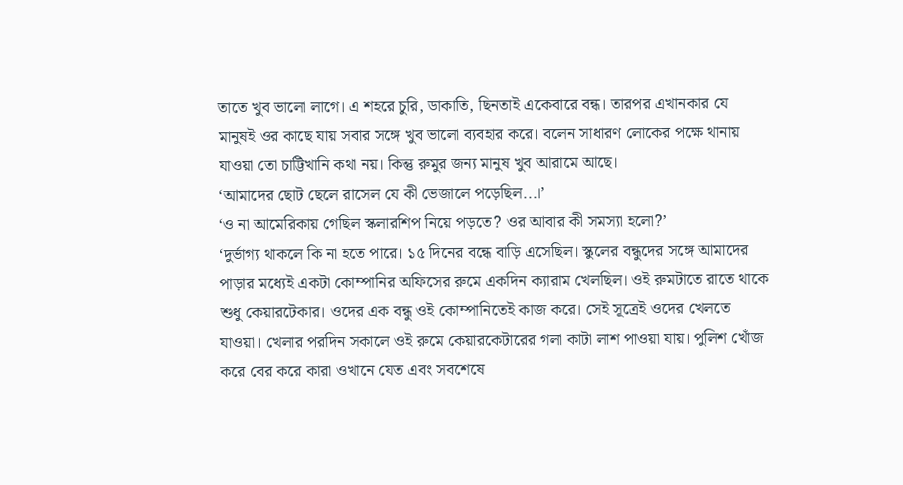তাতে খুব ভালো লাগে। এ শহরে চুরি, ডাকাতি, ছিনতাই একেবারে বন্ধ। তারপর এখানকার যে মানুষই ওর কাছে যায় সবার সঙ্গে খুব ভালো ব্যবহার করে। বলেন সাধারণ লোকের পক্ষে থানায় যাওয়া তো চাট্টিখানি কথা নয়। কিন্তু রুমুর জন্য মানুষ খুব আরামে আছে।
‘আমাদের ছোট ছেলে রাসেল যে কী ভেজালে পড়েছিল...।’
‘ও না আমেরিকায় গেছিল স্কলারশিপ নিয়ে পড়তে? ওর আবার কী সমস্যা হলো?’
‘দুর্ভাগ্য থাকলে কি না হতে পারে। ১৫ দিনের বন্ধে বাড়ি এসেছিল। স্কুলের বন্ধুদের সঙ্গে আমাদের পাড়ার মধ্যেই একটা কোম্পানির অফিসের রুমে একদিন ক্যারাম খেলছিল। ওই রুমটাতে রাতে থাকে শুধু কেয়ারটেকার। ওদের এক বন্ধু ওই কোম্পানিতেই কাজ করে। সেই সূত্রেই ওদের খেলতে যাওয়া। খেলার পরদিন সকালে ওই রুমে কেয়ারকেটারের গলা কাটা লাশ পাওয়া যায়। পুলিশ খোঁজ করে বের করে কারা ওখানে যেত এবং সবশেষে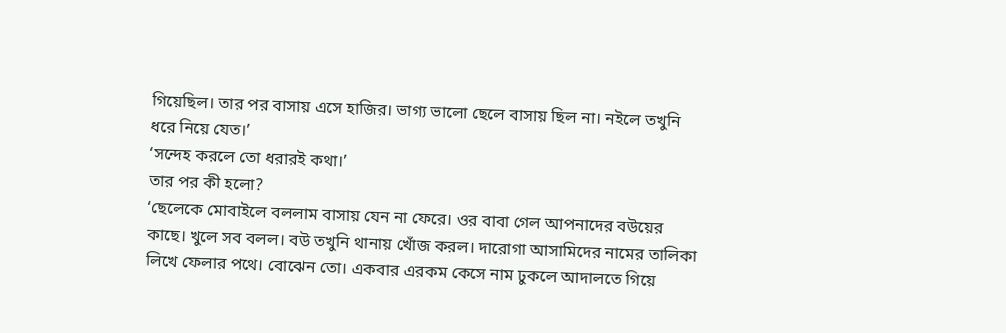গিয়েছিল। তার পর বাসায় এসে হাজির। ভাগ্য ভালো ছেলে বাসায় ছিল না। নইলে তখুনি ধরে নিয়ে যেত।’
‘সন্দেহ করলে তো ধরারই কথা।’
তার পর কী হলো?
‘ছেলেকে মোবাইলে বললাম বাসায় যেন না ফেরে। ওর বাবা গেল আপনাদের বউয়ের কাছে। খুলে সব বলল। বউ তখুনি থানায় খোঁজ করল। দারোগা আসামিদের নামের তালিকা লিখে ফেলার পথে। বোঝেন তো। একবার এরকম কেসে নাম ঢুকলে আদালতে গিয়ে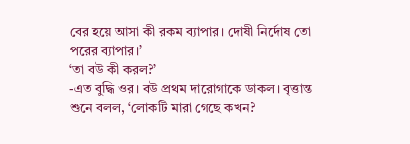বের হয়ে আসা কী রকম ব্যাপার। দোষী নির্দোষ তো পরের ব্যাপার।’
‘তা বউ কী করল?’
-এত বুদ্ধি ওর। বউ প্রথম দারোগাকে ডাকল। বৃত্তান্ত শুনে বলল, ‘লোকটি মারা গেছে কখন?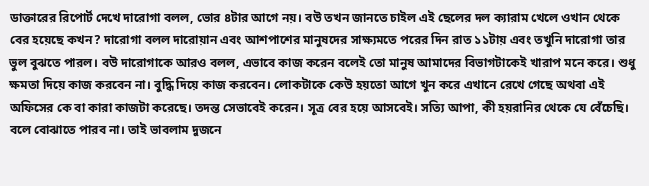ডাক্তারের রিপোর্ট দেখে দারোগা বলল, ভোর ৪টার আগে নয়। বউ তখন জানতে চাইল এই ছেলের দল ক্যারাম খেলে ওখান থেকে বের হয়েছে কখন? দারোগা বলল দারোয়ান এবং আশপাশের মানুষদের সাক্ষ্যমতে পরের দিন রাত ১১টায় এবং তখুনি দারোগা তার ভুল বুঝতে পারল। বউ দারোগাকে আরও বলল, এভাবে কাজ করেন বলেই তো মানুষ আমাদের বিভাগটাকেই খারাপ মনে করে। শুধু ক্ষমতা দিয়ে কাজ করবেন না। বুদ্ধি দিয়ে কাজ করবেন। লোকটাকে কেউ হয়তো আগে খুন করে এখানে রেখে গেছে অথবা এই অফিসের কে বা কারা কাজটা করেছে। তদন্ত সেভাবেই করেন। সূত্র বের হয়ে আসবেই। সত্যি আপা, কী হয়রানির থেকে যে বেঁচেছি। বলে বোঝাতে পারব না। তাই ভাবলাম দুজনে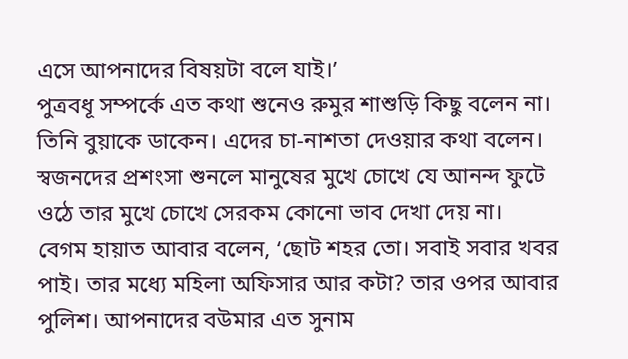এসে আপনাদের বিষয়টা বলে যাই।’
পুত্রবধূ সম্পর্কে এত কথা শুনেও রুমুর শাশুড়ি কিছু বলেন না। তিনি বুয়াকে ডাকেন। এদের চা-নাশতা দেওয়ার কথা বলেন। স্বজনদের প্রশংসা শুনলে মানুষের মুখে চোখে যে আনন্দ ফুটে ওঠে তার মুখে চোখে সেরকম কোনো ভাব দেখা দেয় না।
বেগম হায়াত আবার বলেন, ‘ছোট শহর তো। সবাই সবার খবর পাই। তার মধ্যে মহিলা অফিসার আর কটা? তার ওপর আবার পুলিশ। আপনাদের বউমার এত সুনাম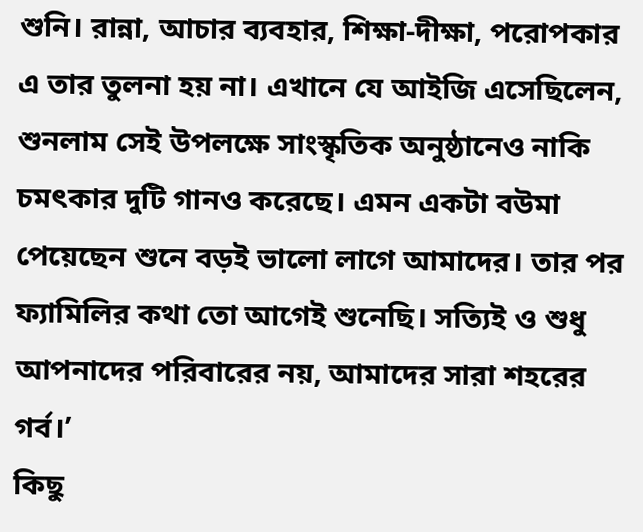শুনি। রান্না, আচার ব্যবহার, শিক্ষা-দীক্ষা, পরোপকার এ তার তুলনা হয় না। এখানে যে আইজি এসেছিলেন, শুনলাম সেই উপলক্ষে সাংস্কৃতিক অনুষ্ঠানেও নাকি চমৎকার দুটি গানও করেছে। এমন একটা বউমা পেয়েছেন শুনে বড়ই ভালো লাগে আমাদের। তার পর ফ্যামিলির কথা তো আগেই শুনেছি। সত্যিই ও শুধু আপনাদের পরিবারের নয়, আমাদের সারা শহরের গর্ব।’
কিছু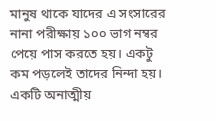মানুষ থাকে যাদের এ সংসারের নানা পরীক্ষায় ১০০ ভাগ নম্বর পেয়ে পাস করতে হয়। একটু কম পড়লেই তাদের নিন্দা হয়।
একটি অনাত্মীয়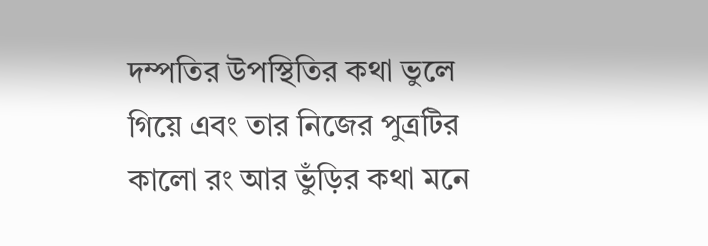দম্পতির উপস্থিতির কথা ভুলে গিয়ে এবং তার নিজের পুত্রটির কালো রং আর ভুঁড়ির কথা মনে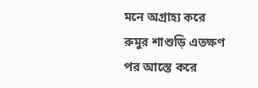মনে অগ্রাহ্য করে রুমুর শাশুড়ি এতক্ষণ পর আস্তে করে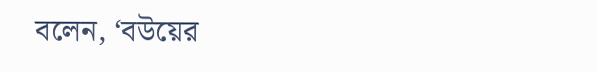বলেন, ‘বউয়ের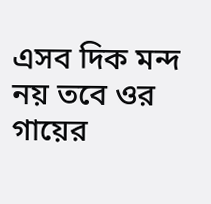এসব দিক মন্দ নয় তবে ওর গায়ের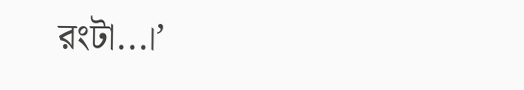রংটা...।’